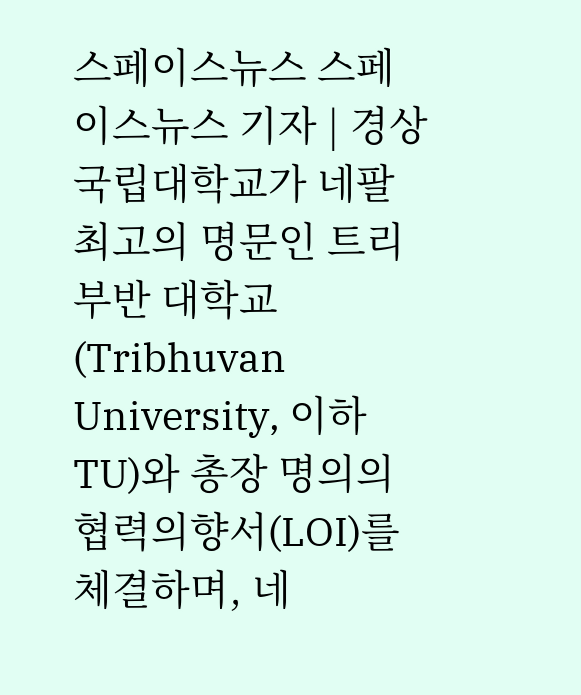스페이스뉴스 스페이스뉴스 기자 | 경상국립대학교가 네팔 최고의 명문인 트리부반 대학교(Tribhuvan University, 이하 TU)와 총장 명의의 협력의향서(LOI)를 체결하며, 네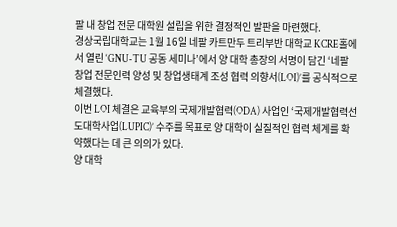팔 내 창업 전문 대학원 설립을 위한 결정적인 발판을 마련했다.
경상국립대학교는 1월 16일 네팔 카트만두 트리부반 대학교 KCRE홀에서 열린 ‘GNU-TU 공동 세미나’에서 양 대학 총장의 서명이 담긴 ‘네팔 창업 전문인력 양성 및 창업생태계 조성 협력 의향서(LOI)’를 공식적으로 체결했다.
이번 LOI 체결은 교육부의 국제개발협력(ODA) 사업인 ‘국제개발협력선도대학사업(LUPIC)’ 수주를 목표로 양 대학이 실질적인 협력 체계를 확약했다는 데 큰 의의가 있다.
양 대학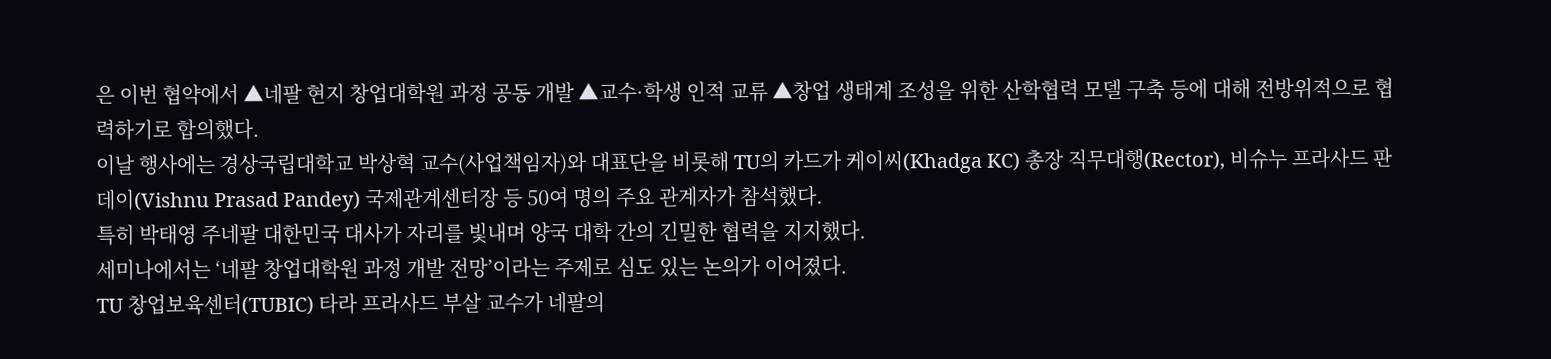은 이번 협약에서 ▲네팔 현지 창업대학원 과정 공동 개발 ▲교수·학생 인적 교류 ▲창업 생태계 조성을 위한 산학협력 모델 구축 등에 대해 전방위적으로 협력하기로 합의했다.
이날 행사에는 경상국립대학교 박상혁 교수(사업책임자)와 대표단을 비롯해 TU의 카드가 케이씨(Khadga KC) 총장 직무대행(Rector), 비슈누 프라사드 판데이(Vishnu Prasad Pandey) 국제관계센터장 등 50여 명의 주요 관계자가 참석했다.
특히 박태영 주네팔 대한민국 대사가 자리를 빛내며 양국 대학 간의 긴밀한 협력을 지지했다.
세미나에서는 ‘네팔 창업대학원 과정 개발 전망’이라는 주제로 심도 있는 논의가 이어졌다.
TU 창업보육센터(TUBIC) 타라 프라사드 부살 교수가 네팔의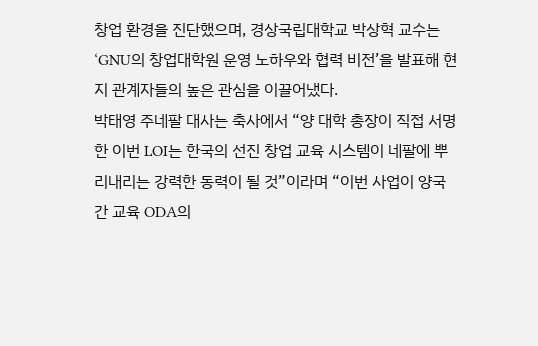창업 환경을 진단했으며, 경상국립대학교 박상혁 교수는 ‘GNU의 창업대학원 운영 노하우와 협력 비전’을 발표해 현지 관계자들의 높은 관심을 이끌어냈다.
박태영 주네팔 대사는 축사에서 “양 대학 총장이 직접 서명한 이번 LOI는 한국의 선진 창업 교육 시스템이 네팔에 뿌리내리는 강력한 동력이 될 것”이라며 “이번 사업이 양국 간 교육 ODA의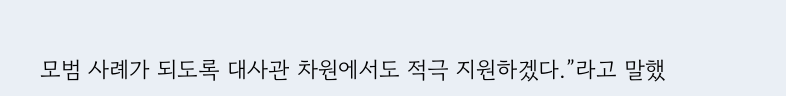모범 사례가 되도록 대사관 차원에서도 적극 지원하겠다.”라고 말했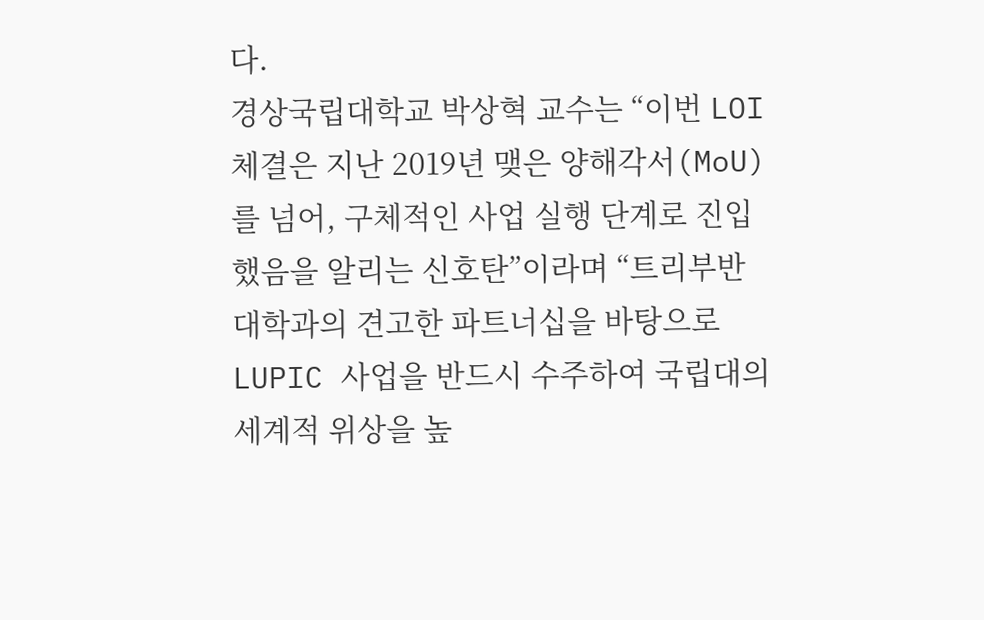다.
경상국립대학교 박상혁 교수는 “이번 LOI 체결은 지난 2019년 맺은 양해각서(MoU)를 넘어, 구체적인 사업 실행 단계로 진입했음을 알리는 신호탄”이라며 “트리부반 대학과의 견고한 파트너십을 바탕으로 LUPIC 사업을 반드시 수주하여 국립대의 세계적 위상을 높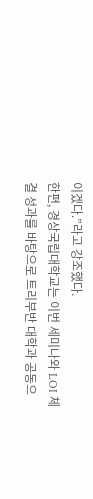이겠다.”라고 강조했다.
한편, 경상국립대학교는 이번 세미나와 LOI 체결 성과를 바탕으로 트리부반 대학과 공동으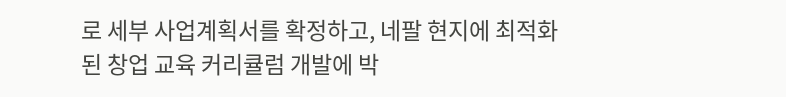로 세부 사업계획서를 확정하고, 네팔 현지에 최적화된 창업 교육 커리큘럼 개발에 박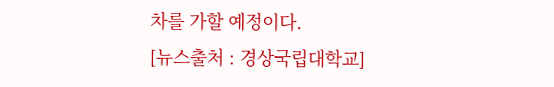차를 가할 예정이다.
[뉴스출처 : 경상국립대학교]